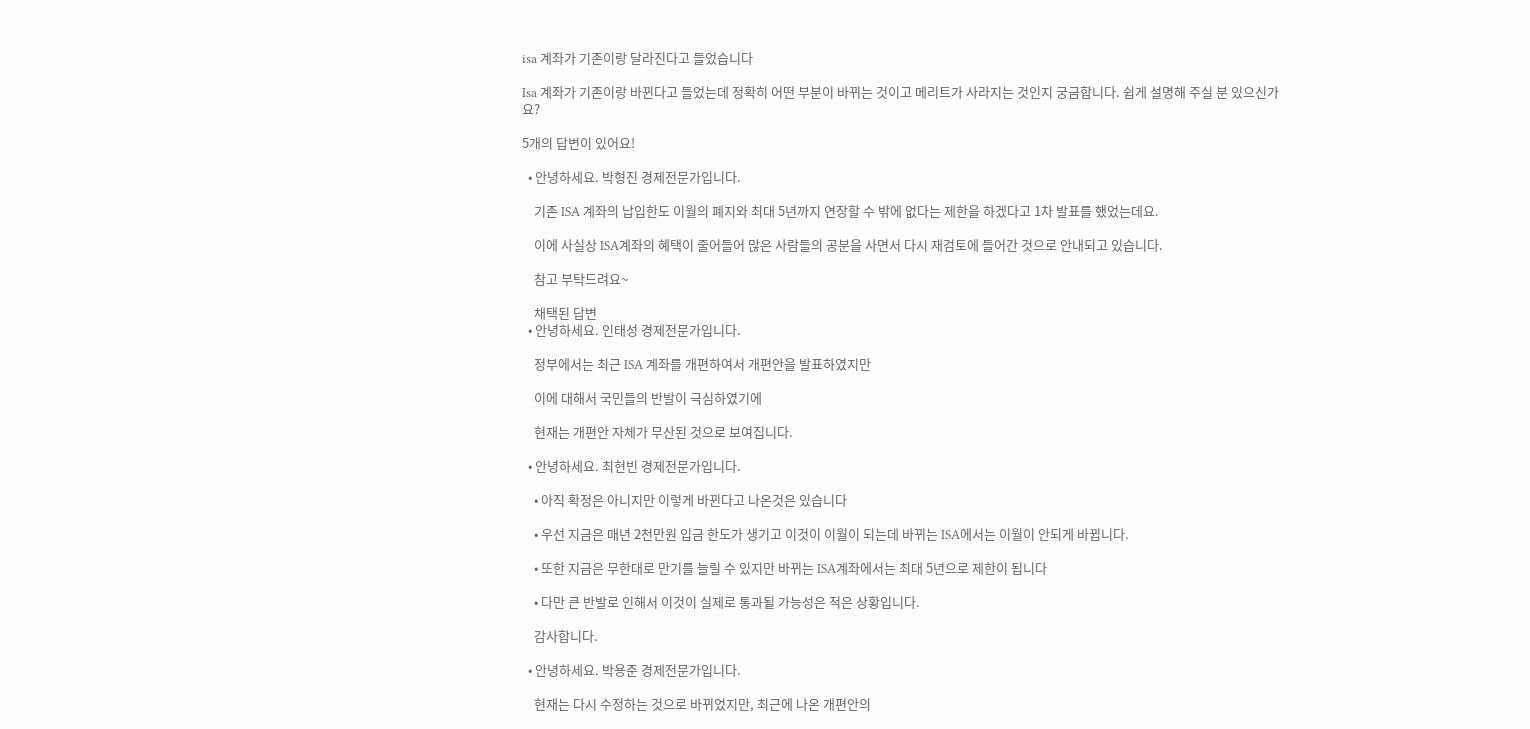isa 계좌가 기존이랑 달라진다고 들었습니다

Isa 계좌가 기존이랑 바뀐다고 들었는데 정확히 어떤 부분이 바뀌는 것이고 메리트가 사라지는 것인지 궁금합니다. 쉽게 설명해 주실 분 있으신가요?

5개의 답변이 있어요!

  • 안녕하세요. 박형진 경제전문가입니다.

    기존 ISA 계좌의 납입한도 이월의 폐지와 최대 5년까지 연장할 수 밖에 없다는 제한을 하겠다고 1차 발표를 했었는데요.

    이에 사실상 ISA계좌의 혜택이 줄어들어 많은 사람들의 공분을 사면서 다시 재검토에 들어간 것으로 안내되고 있습니다.

    참고 부탁드려요~

    채택된 답변
  • 안녕하세요. 인태성 경제전문가입니다.

    정부에서는 최근 ISA 계좌를 개편하여서 개편안을 발표하였지만

    이에 대해서 국민들의 반발이 극심하였기에

    현재는 개편안 자체가 무산된 것으로 보여집니다.

  • 안녕하세요. 최현빈 경제전문가입니다.

    • 아직 확정은 아니지만 이렇게 바뀐다고 나온것은 있습니다

    • 우선 지금은 매년 2천만원 입금 한도가 생기고 이것이 이월이 되는데 바뀌는 ISA에서는 이월이 안되게 바뀝니다.

    • 또한 지금은 무한대로 만기를 늘릴 수 있지만 바뀌는 ISA계좌에서는 최대 5년으로 제한이 됩니다

    • 다만 큰 반발로 인해서 이것이 실제로 통과될 가능성은 적은 상황입니다.

    감사합니다.

  • 안녕하세요. 박용준 경제전문가입니다.

    현재는 다시 수정하는 것으로 바뀌었지만, 최근에 나온 개편안의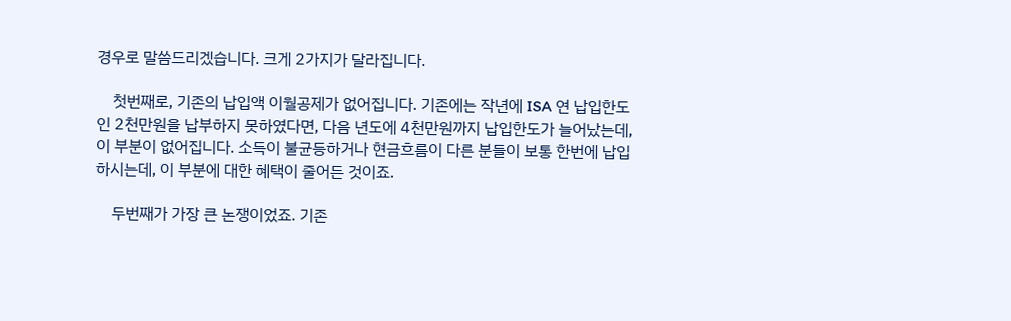경우로 말씀드리겠습니다. 크게 2가지가 달라집니다.

    첫번째로, 기존의 납입액 이월공제가 없어집니다. 기존에는 작년에 ISA 연 납입한도인 2천만원을 납부하지 못하였다면, 다음 년도에 4천만원까지 납입한도가 늘어났는데, 이 부분이 없어집니다. 소득이 불균등하거나 현금흐름이 다른 분들이 보통 한번에 납입하시는데, 이 부분에 대한 혜택이 줄어든 것이죠.

    두번째가 가장 큰 논쟁이었죠. 기존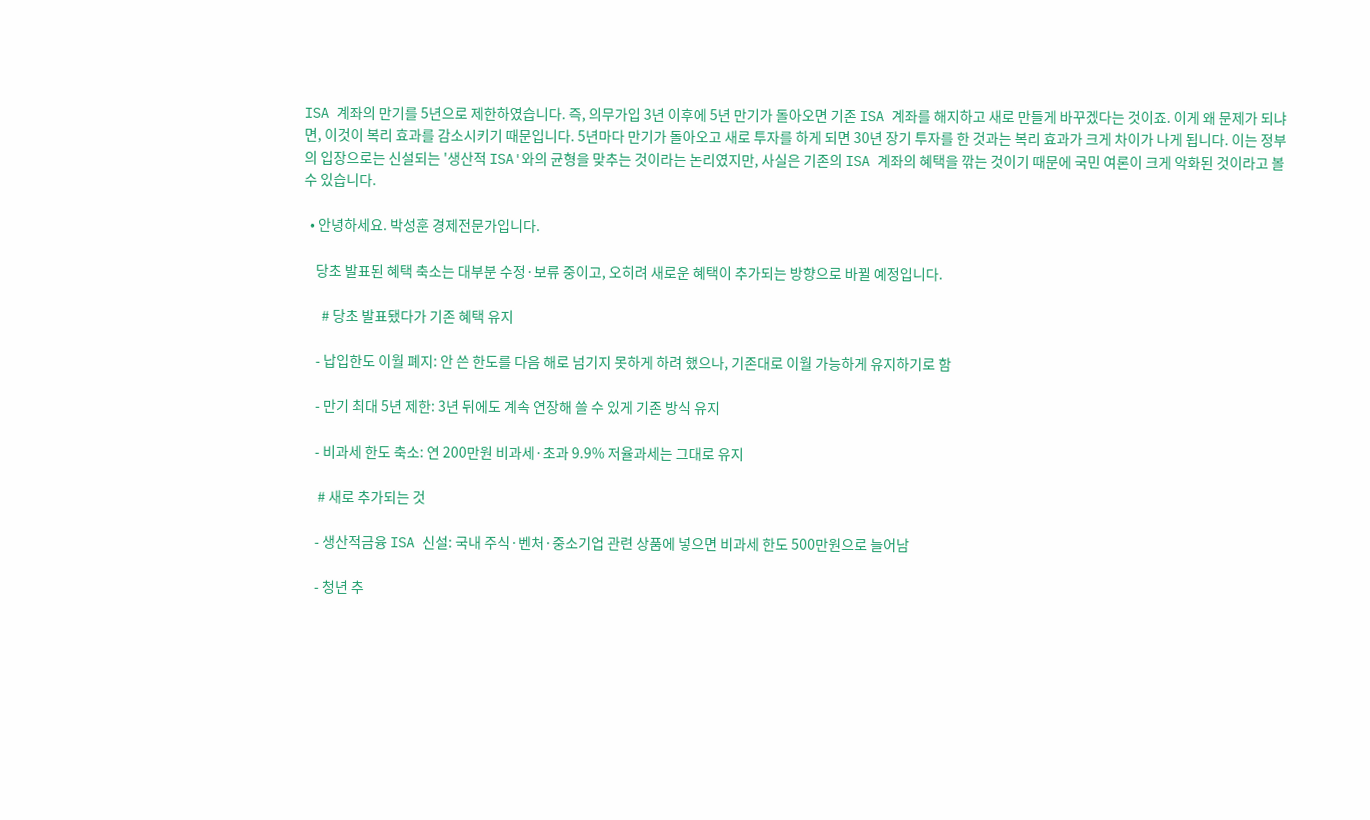ISA 계좌의 만기를 5년으로 제한하였습니다. 즉, 의무가입 3년 이후에 5년 만기가 돌아오면 기존 ISA 계좌를 해지하고 새로 만들게 바꾸겠다는 것이죠. 이게 왜 문제가 되냐면, 이것이 복리 효과를 감소시키기 때문입니다. 5년마다 만기가 돌아오고 새로 투자를 하게 되면 30년 장기 투자를 한 것과는 복리 효과가 크게 차이가 나게 됩니다. 이는 정부의 입장으로는 신설되는 '생산적 ISA'와의 균형을 맞추는 것이라는 논리였지만, 사실은 기존의 ISA 계좌의 혜택을 깎는 것이기 때문에 국민 여론이 크게 악화된 것이라고 볼 수 있습니다.

  • 안녕하세요. 박성훈 경제전문가입니다.

    당초 발표된 혜택 축소는 대부분 수정·보류 중이고, 오히려 새로운 혜택이 추가되는 방향으로 바뀔 예정입니다.

      # 당초 발표됐다가 기존 혜택 유지

    - 납입한도 이월 폐지: 안 쓴 한도를 다음 해로 넘기지 못하게 하려 했으나, 기존대로 이월 가능하게 유지하기로 함

    - 만기 최대 5년 제한: 3년 뒤에도 계속 연장해 쓸 수 있게 기존 방식 유지

    - 비과세 한도 축소: 연 200만원 비과세·초과 9.9% 저율과세는 그대로 유지

     # 새로 추가되는 것

    - 생산적금융 ISA 신설: 국내 주식·벤처·중소기업 관련 상품에 넣으면 비과세 한도 500만원으로 늘어남

    - 청년 추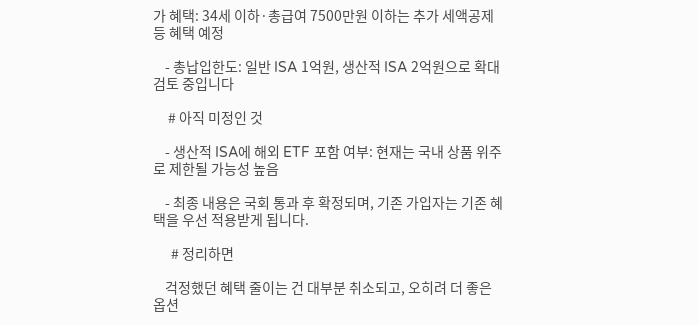가 혜택: 34세 이하·총급여 7500만원 이하는 추가 세액공제 등 혜택 예정

    - 총납입한도: 일반 ISA 1억원, 생산적 ISA 2억원으로 확대 검토 중입니다

     # 아직 미정인 것

    - 생산적 ISA에 해외 ETF 포함 여부: 현재는 국내 상품 위주로 제한될 가능성 높음

    - 최종 내용은 국회 통과 후 확정되며, 기존 가입자는 기존 혜택을 우선 적용받게 됩니다.

      # 정리하면

    걱정했던 혜택 줄이는 건 대부분 취소되고, 오히려 더 좋은 옵션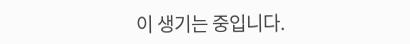이 생기는 중입니다.